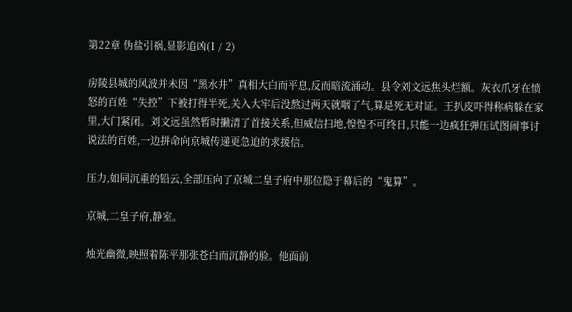第22章 伪盐引祸,显影追凶(1 / 2)

房陵县城的风波并未因“黑水井”真相大白而平息,反而暗流涌动。县令刘文远焦头烂额。灰衣爪牙在愤怒的百姓“失控”下被打得半死,关入大牢后没熬过两天就咽了气,算是死无对证。王扒皮吓得称病躲在家里,大门紧闭。刘文远虽然暂时撇清了首接关系,但威信扫地,惶惶不可终日,只能一边疯狂弹压试图闹事讨说法的百姓,一边拼命向京城传递更急迫的求援信。

压力,如同沉重的铅云,全部压向了京城二皇子府中那位隐于幕后的“鬼算”。

京城,二皇子府,静室。

烛光幽微,映照着陈平那张苍白而沉静的脸。他面前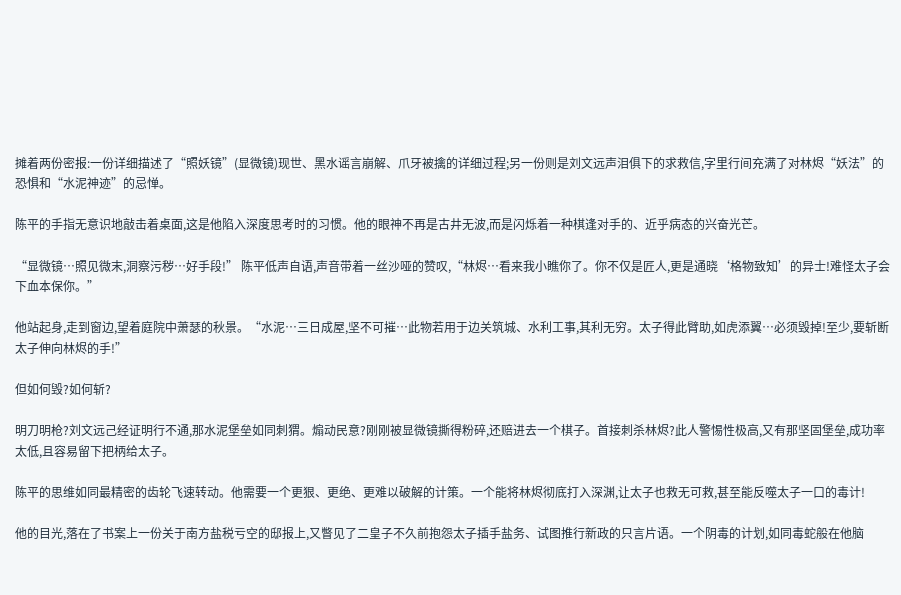摊着两份密报:一份详细描述了“照妖镜”(显微镜)现世、黑水谣言崩解、爪牙被擒的详细过程;另一份则是刘文远声泪俱下的求救信,字里行间充满了对林烬“妖法”的恐惧和“水泥神迹”的忌惮。

陈平的手指无意识地敲击着桌面,这是他陷入深度思考时的习惯。他的眼神不再是古井无波,而是闪烁着一种棋逢对手的、近乎病态的兴奋光芒。

“显微镜…照见微末,洞察污秽…好手段!” 陈平低声自语,声音带着一丝沙哑的赞叹,“林烬…看来我小瞧你了。你不仅是匠人,更是通晓‘格物致知’的异士!难怪太子会下血本保你。”

他站起身,走到窗边,望着庭院中萧瑟的秋景。“水泥…三日成屋,坚不可摧…此物若用于边关筑城、水利工事,其利无穷。太子得此臂助,如虎添翼…必须毁掉!至少,要斩断太子伸向林烬的手!”

但如何毁?如何斩?

明刀明枪?刘文远己经证明行不通,那水泥堡垒如同刺猬。煽动民意?刚刚被显微镜撕得粉碎,还赔进去一个棋子。首接刺杀林烬?此人警惕性极高,又有那坚固堡垒,成功率太低,且容易留下把柄给太子。

陈平的思维如同最精密的齿轮飞速转动。他需要一个更狠、更绝、更难以破解的计策。一个能将林烬彻底打入深渊,让太子也救无可救,甚至能反噬太子一口的毒计!

他的目光,落在了书案上一份关于南方盐税亏空的邸报上,又瞥见了二皇子不久前抱怨太子插手盐务、试图推行新政的只言片语。一个阴毒的计划,如同毒蛇般在他脑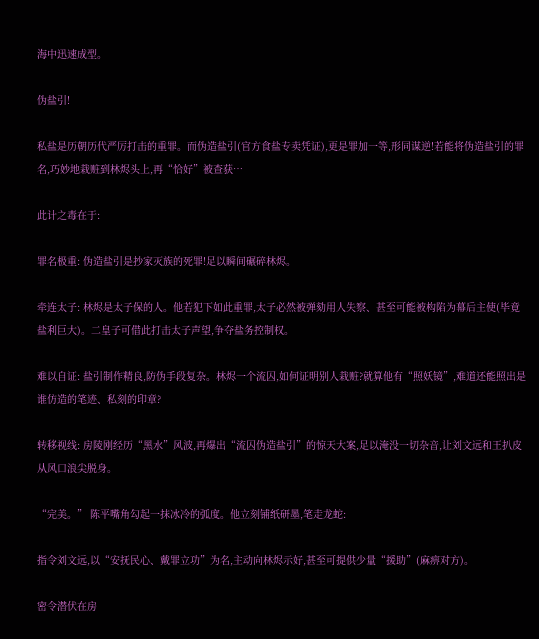海中迅速成型。

伪盐引!

私盐是历朝历代严厉打击的重罪。而伪造盐引(官方食盐专卖凭证),更是罪加一等,形同谋逆!若能将伪造盐引的罪名,巧妙地栽赃到林烬头上,再“恰好”被查获…

此计之毒在于:

罪名极重: 伪造盐引是抄家灭族的死罪!足以瞬间碾碎林烬。

牵连太子: 林烬是太子保的人。他若犯下如此重罪,太子必然被弹劾用人失察、甚至可能被构陷为幕后主使(毕竟盐利巨大)。二皇子可借此打击太子声望,争夺盐务控制权。

难以自证: 盐引制作精良,防伪手段复杂。林烬一个流囚,如何证明别人栽赃?就算他有“照妖镜”,难道还能照出是谁仿造的笔迹、私刻的印章?

转移视线: 房陵刚经历“黑水”风波,再爆出“流囚伪造盐引”的惊天大案,足以淹没一切杂音,让刘文远和王扒皮从风口浪尖脱身。

“完美。” 陈平嘴角勾起一抹冰冷的弧度。他立刻铺纸研墨,笔走龙蛇:

指令刘文远,以“安抚民心、戴罪立功”为名,主动向林烬示好,甚至可提供少量“援助”(麻痹对方)。

密令潜伏在房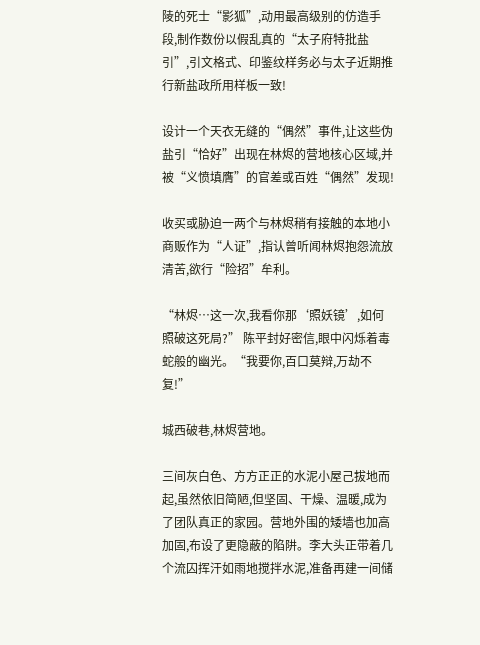陵的死士“影狐”,动用最高级别的仿造手段,制作数份以假乱真的“太子府特批盐引”,引文格式、印鉴纹样务必与太子近期推行新盐政所用样板一致!

设计一个天衣无缝的“偶然”事件,让这些伪盐引“恰好”出现在林烬的营地核心区域,并被“义愤填膺”的官差或百姓“偶然”发现!

收买或胁迫一两个与林烬稍有接触的本地小商贩作为“人证”,指认曾听闻林烬抱怨流放清苦,欲行“险招”牟利。

“林烬…这一次,我看你那‘照妖镜’,如何照破这死局?” 陈平封好密信,眼中闪烁着毒蛇般的幽光。“我要你,百口莫辩,万劫不复!”

城西破巷,林烬营地。

三间灰白色、方方正正的水泥小屋己拔地而起,虽然依旧简陋,但坚固、干燥、温暖,成为了团队真正的家园。营地外围的矮墙也加高加固,布设了更隐蔽的陷阱。李大头正带着几个流囚挥汗如雨地搅拌水泥,准备再建一间储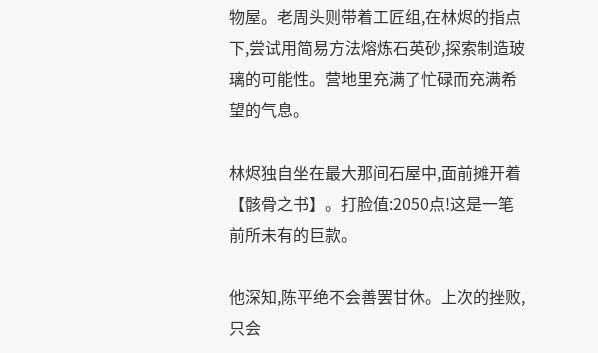物屋。老周头则带着工匠组,在林烬的指点下,尝试用简易方法熔炼石英砂,探索制造玻璃的可能性。营地里充满了忙碌而充满希望的气息。

林烬独自坐在最大那间石屋中,面前摊开着【骸骨之书】。打脸值:2050点!这是一笔前所未有的巨款。

他深知,陈平绝不会善罢甘休。上次的挫败,只会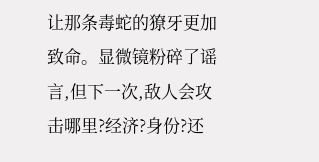让那条毒蛇的獠牙更加致命。显微镜粉碎了谣言,但下一次,敌人会攻击哪里?经济?身份?还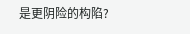是更阴险的构陷?